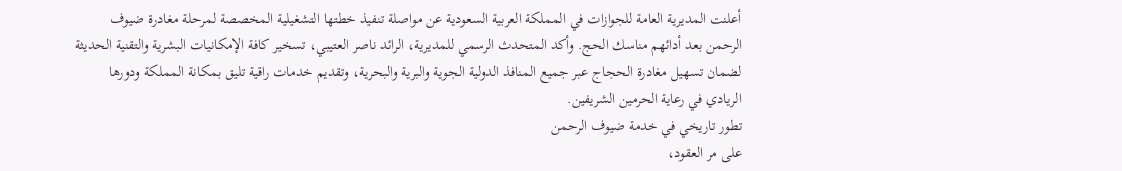أعلنت المديرية العامة للجوازات في المملكة العربية السعودية عن مواصلة تنفيذ خطتها التشغيلية المخصصة لمرحلة مغادرة ضيوف الرحمن بعد أدائهم مناسك الحج. وأكد المتحدث الرسمي للمديرية، الرائد ناصر العتيبي، تسخير كافة الإمكانيات البشرية والتقنية الحديثة لضمان تسهيل مغادرة الحجاج عبر جميع المنافذ الدولية الجوية والبرية والبحرية، وتقديم خدمات راقية تليق بمكانة المملكة ودورها الريادي في رعاية الحرمين الشريفين.
تطور تاريخي في خدمة ضيوف الرحمن
على مر العقود،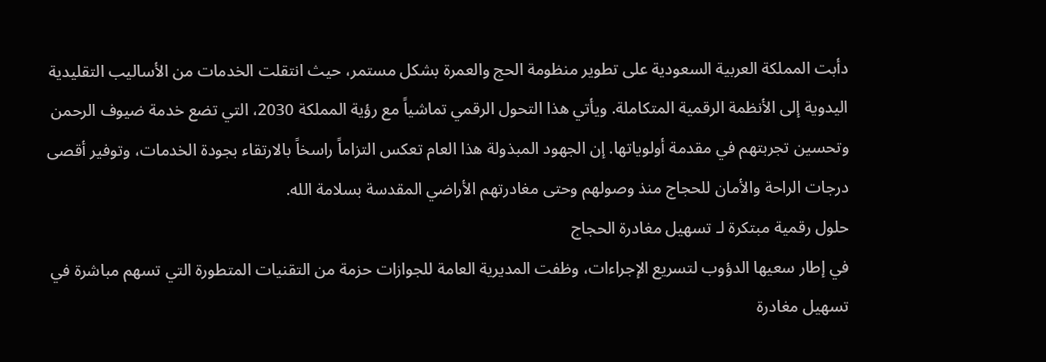دأبت المملكة العربية السعودية على تطوير منظومة الحج والعمرة بشكل مستمر، حيث انتقلت الخدمات من الأساليب التقليدية اليدوية إلى الأنظمة الرقمية المتكاملة. ويأتي هذا التحول الرقمي تماشياً مع رؤية المملكة 2030، التي تضع خدمة ضيوف الرحمن وتحسين تجربتهم في مقدمة أولوياتها. إن الجهود المبذولة هذا العام تعكس التزاماً راسخاً بالارتقاء بجودة الخدمات، وتوفير أقصى درجات الراحة والأمان للحجاج منذ وصولهم وحتى مغادرتهم الأراضي المقدسة بسلامة الله.
حلول رقمية مبتكرة لـ تسهيل مغادرة الحجاج
في إطار سعيها الدؤوب لتسريع الإجراءات، وظفت المديرية العامة للجوازات حزمة من التقنيات المتطورة التي تسهم مباشرة في تسهيل مغادرة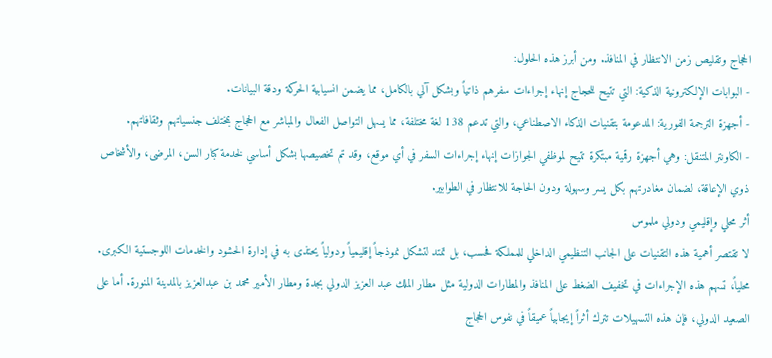الحجاج وتقليص زمن الانتظار في المنافذ. ومن أبرز هذه الحلول:
- البوابات الإلكترونية الذكية: التي تتيح للحجاج إنهاء إجراءات سفرهم ذاتياً وبشكل آلي بالكامل، مما يضمن انسيابية الحركة ودقة البيانات.
- أجهزة الترجمة الفورية: المدعومة بتقنيات الذكاء الاصطناعي، والتي تدعم 138 لغة مختلفة، مما يسهل التواصل الفعال والمباشر مع الحجاج بمختلف جنسياتهم وثقافاتهم.
- الكاونتر المتنقل: وهي أجهزة رقمية مبتكرة تتيح لموظفي الجوازات إنهاء إجراءات السفر في أي موقع، وقد تم تخصيصها بشكل أساسي لخدمة كبار السن، المرضى، والأشخاص ذوي الإعاقة، لضمان مغادرتهم بكل يسر وسهولة ودون الحاجة للانتظار في الطوابير.
أثر محلي وإقليمي ودولي ملموس
لا تقتصر أهمية هذه التقنيات على الجانب التنظيمي الداخلي للمملكة فحسب، بل تمتد لتشكل نموذجاً إقليمياً ودولياً يحتذى به في إدارة الحشود والخدمات اللوجستية الكبرى. محلياً، تسهم هذه الإجراءات في تخفيف الضغط على المنافذ والمطارات الدولية مثل مطار الملك عبد العزيز الدولي بجدة ومطار الأمير محمد بن عبدالعزيز بالمدينة المنورة. أما على الصعيد الدولي، فإن هذه التسهيلات تترك أثراً إيجابياً عميقاً في نفوس الحجاج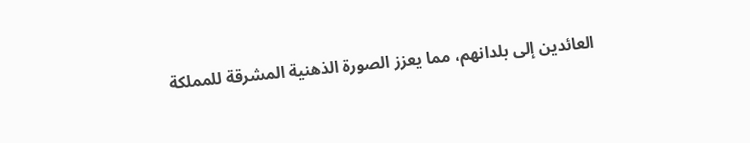العائدين إلى بلدانهم، مما يعزز الصورة الذهنية المشرقة للمملكة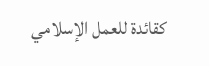كقائدة للعمل الإسلامي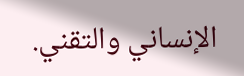الإنساني والتقني.